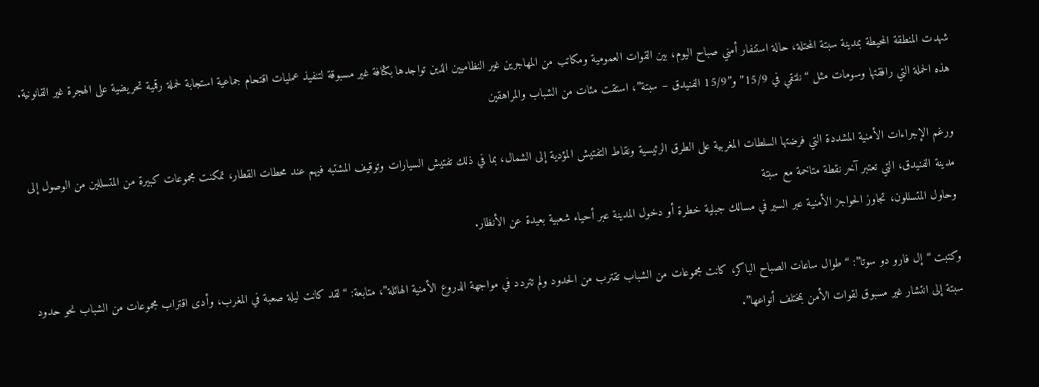شهدت المنطقة المحيطة بمدينة سبتة المحتلة، حالة استنفار أمني صباح اليوم، بين القوات العمومية ومكاتب من المهاجرين غير النظاميين الذين تواجدها بكثافة غير مسبوقة لتنفيذ عمليات اقتحام جماعية استجابة لحملة رقمية تحريضية على الهجرة غير القانونية. هذه الحملة التي رافقتها وسومات مثل “نلتقي في 15/9” و”15/9 الفنيدق – سبتة”، استقت مئات من الشباب والمراهقين

ورغم الإجراءات الأمنية المشددة التي فرضتها السلطات المغربية على الطرق الرئيسية ونقاط التفتيش المؤدية إلى الشمال، بما في ذلك تفتيش السيارات وتوقيف المشتبه فيهم عند محطات القطار، تمكنت مجموعات كبيرة من المتسللين من الوصول إلى مدينة الفنيدق، التي تعتبر آخر نقطة متاخمة مع سبتة
وحاول المتسللون، تجاوز الحواجز الأمنية عبر السير في مسالك جبلية خطرة أو دخول المدينة عبر أحياء شعبية بعيدة عن الأنظار.

وكتبت “إل فارو دو سوتا”: “طوال ساعات الصباح الباكر، كانت مجموعات من الشباب تقترب من الحدود ولم تتردد في مواجهة الدروع الأمنية الهائلة”، متابعة: “لقد كانت ليلة صعبة في المغرب، وأدى اقتراب مجموعات من الشباب نحو حدود سبتة إلى انتشار غير مسبوق لقوات الأمن بمختلف أنواعها”.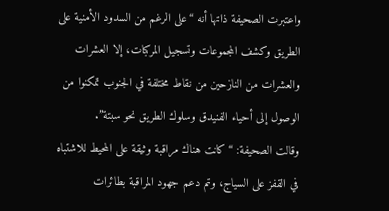واعتبرت الصحيفة ذاتها أنه “على الرغم من السدود الأمنية على الطريق وكشف المجموعات وتسجيل المركبات، إلا العشرات والعشرات من النازحين من نقاط مختلفة في الجنوب تمكنوا من الوصول إلى أحياء الفنيدق وسلوك الطريق نحو سبتة”.
وقالت الصحيفة: “كانت هناك مراقبة وثيقة على المحيط للاشتباه في القفز على السياج، وتم دعم جهود المراقبة بطائرات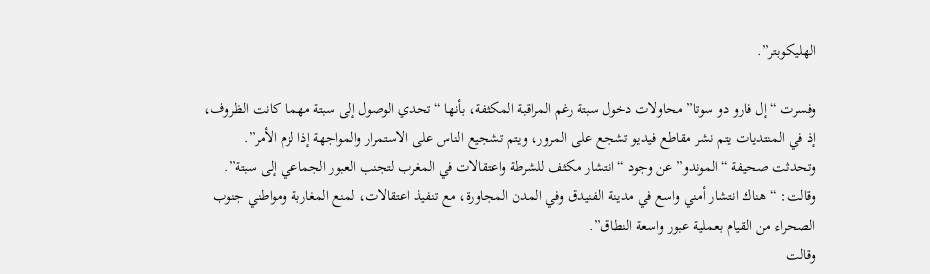الهليكوبتر”.

وفسرت “إل فارو دو سوتا” محاولات دخول سبتة رغم المراقبة المكثفة، بأنها “تحدي الوصول إلى سبتة مهما كانت الظروف، إذ في المنتديات يتم نشر مقاطع فيديو تشجع على المرور، ويتم تشجيع الناس على الاستمرار والمواجهة إذا لزم الأمر”.
وتحدثت صحيفة “الموندو” عن وجود “انتشار مكثف للشرطة واعتقالات في المغرب لتجنب العبور الجماعي إلى سبتة”.
وقالت: “هناك انتشار أمني واسع في مدينة الفنيدق وفي المدن المجاورة، مع تنفيذ اعتقالات، لمنع المغاربة ومواطني جنوب الصحراء من القيام بعملية عبور واسعة النطاق”.
وقالت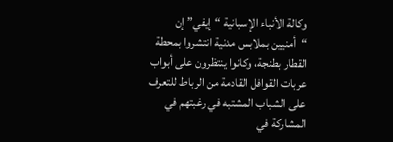وكالة الأنباء الإسبانية “إيفي” إن “أمنيين بملابس مدنية انتشروا بمحطة القطار بطنجة، وكانوا ينتظرون على أبواب عربات القوافل القادمة من الرباط للتعرف على الشباب المشتبه في رغبتهم في المشاركة في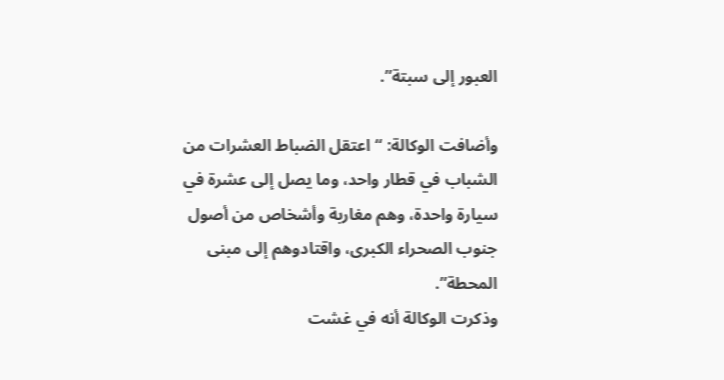العبور إلى سبتة”.

وأضافت الوكالة: “اعتقل الضباط العشرات من الشباب في قطار واحد، وما يصل إلى عشرة في سيارة واحدة، وهم مغاربة وأشخاص من أصول جنوب الصحراء الكبرى، واقتادوهم إلى مبنى المحطة”.
وذكرت الوكالة أنه في غشت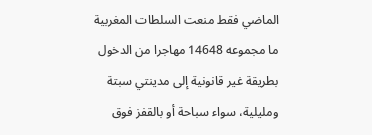الماضي فقط منعت السلطات المغربية ما مجموعه 14648 مهاجرا من الدخول بطريقة غير قانونية إلى مدينتي سبتة ومليلية، سواء سباحة أو بالقفز فوق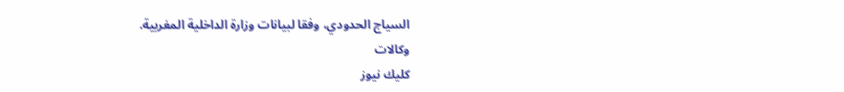السياج الحدودي، وفقا لبيانات وزارة الداخلية المغربية.
وكالات
كليك نيوز